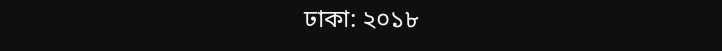ঢাকা: ২০১৮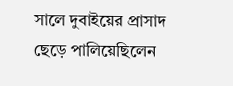সালে দুবাইয়ের প্রাসাদ ছেড়ে পালিয়েছিলেন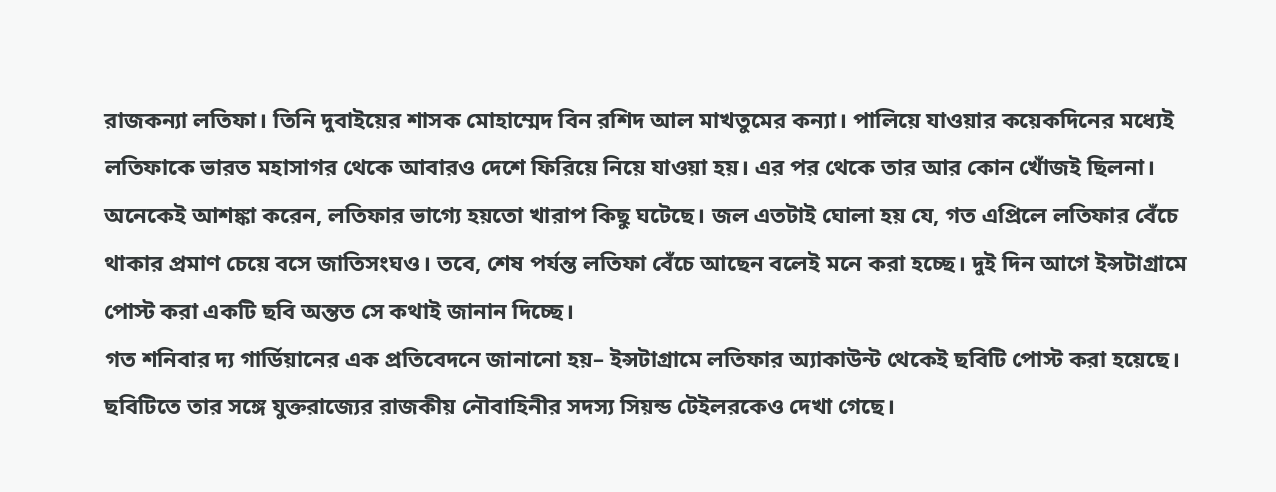রাজকন্যা লতিফা। তিনি দুবাইয়ের শাসক মোহাম্মেদ বিন রশিদ আল মাখতুমের কন্যা। পালিয়ে যাওয়ার কয়েকদিনের মধ্যেই লতিফাকে ভারত মহাসাগর থেকে আবারও দেশে ফিরিয়ে নিয়ে যাওয়া হয়। এর পর থেকে তার আর কোন খোঁজই ছিলনা। অনেকেই আশঙ্কা করেন, লতিফার ভাগ্যে হয়তো খারাপ কিছু ঘটেছে। জল এতটাই ঘোলা হয় যে, গত এপ্রিলে লতিফার বেঁচে থাকার প্রমাণ চেয়ে বসে জাতিসংঘও। তবে, শেষ পর্যন্ত লতিফা বেঁচে আছেন বলেই মনে করা হচ্ছে। দুই দিন আগে ইন্সটাগ্রামে পোস্ট করা একটি ছবি অন্তত সে কথাই জানান দিচ্ছে।
গত শনিবার দ্য গার্ডিয়ানের এক প্রতিবেদনে জানানো হয়– ইন্সটাগ্রামে লতিফার অ্যাকাউন্ট থেকেই ছবিটি পোস্ট করা হয়েছে। ছবিটিতে তার সঙ্গে যুক্তরাজ্যের রাজকীয় নৌবাহিনীর সদস্য সিয়ন্ড টেইলরকেও দেখা গেছে।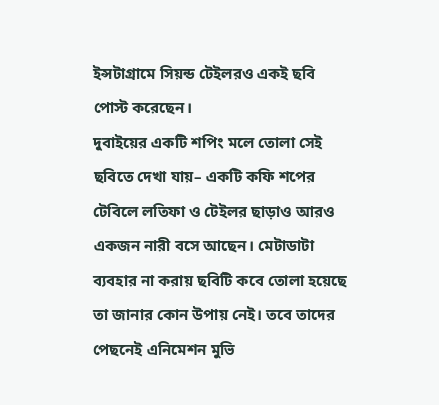ইন্সটাগ্রামে সিয়ন্ড টেইলরও একই ছবি পোস্ট করেছেন।
দুবাইয়ের একটি শপিং মলে তোলা সেই ছবিতে দেখা যায়– একটি কফি শপের টেবিলে লতিফা ও টেইলর ছাড়াও আরও একজন নারী বসে আছেন। মেটাডাটা ব্যবহার না করায় ছবিটি কবে তোলা হয়েছে তা জানার কোন উপায় নেই। তবে তাদের পেছনেই এনিমেশন মুভি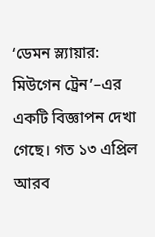‘ডেমন স্ল্যায়ার: মিউগেন ট্রেন’–এর একটি বিজ্ঞাপন দেখা গেছে। গত ১৩ এপ্রিল আরব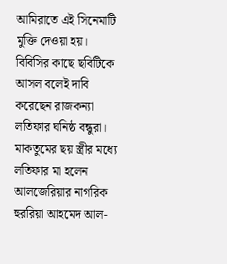আমিরাতে এই সিনেমাটি মুক্তি দেওয়া হয়। বিবিসির কাছে ছবিটিকে আসল বলেই দাবি করেছেন রাজকন্যা লতিফার ঘনিষ্ঠ বন্ধুরা।
মাকতুমের ছয় স্ত্রীর মধ্যে লতিফার মা হলেন আলজেরিয়ার নাগরিক হুররিয়া আহমেদ আল-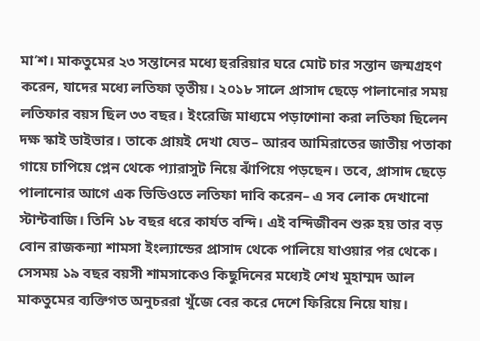মা’শ। মাকতুমের ২৩ সন্তানের মধ্যে হুররিয়ার ঘরে মোট চার সন্তান জন্মগ্রহণ করেন, যাদের মধ্যে লতিফা তৃতীয়। ২০১৮ সালে প্রাসাদ ছেড়ে পালানোর সময় লতিফার বয়স ছিল ৩৩ বছর। ইংরেজি মাধ্যমে পড়াশোনা করা লতিফা ছিলেন দক্ষ স্কাই ডাইভার। তাকে প্রায়ই দেখা যেত– আরব আমিরাতের জাতীয় পতাকা গায়ে চাপিয়ে প্লেন থেকে প্যারাসুট নিয়ে ঝাঁপিয়ে পড়ছেন। তবে, প্রাসাদ ছেড়ে পালানোর আগে এক ভিডিওতে লতিফা দাবি করেন– এ সব লোক দেখানো স্টান্টবাজি। তিনি ১৮ বছর ধরে কার্যত বন্দি। এই বন্দিজীবন শুরু হয় তার বড় বোন রাজকন্যা শামসা ইংল্যান্ডের প্রাসাদ থেকে পালিয়ে যাওয়ার পর থেকে। সেসময় ১৯ বছর বয়সী শামসাকেও কিছুদিনের মধ্যেই শেখ মুহাম্মদ আল মাকতুমের ব্যক্তিগত অনুচররা খুঁজে বের করে দেশে ফিরিয়ে নিয়ে যায়।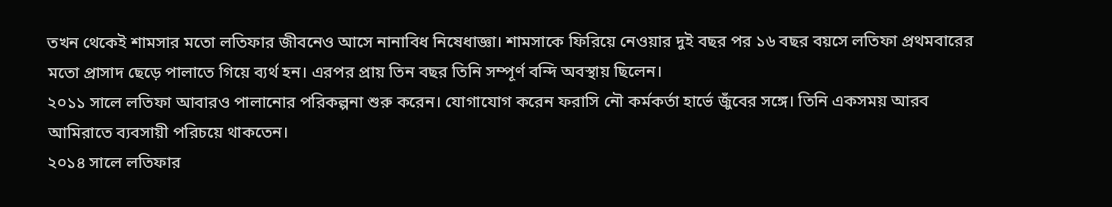তখন থেকেই শামসার মতো লতিফার জীবনেও আসে নানাবিধ নিষেধাজ্ঞা। শামসাকে ফিরিয়ে নেওয়ার দুই বছর পর ১৬ বছর বয়সে লতিফা প্রথমবারের মতো প্রাসাদ ছেড়ে পালাতে গিয়ে ব্যর্থ হন। এরপর প্রায় তিন বছর তিনি সম্পূর্ণ বন্দি অবস্থায় ছিলেন।
২০১১ সালে লতিফা আবারও পালানোর পরিকল্পনা শুরু করেন। যোগাযোগ করেন ফরাসি নৌ কর্মকর্তা হার্ভে জুঁবের সঙ্গে। তিনি একসময় আরব আমিরাতে ব্যবসায়ী পরিচয়ে থাকতেন।
২০১৪ সালে লতিফার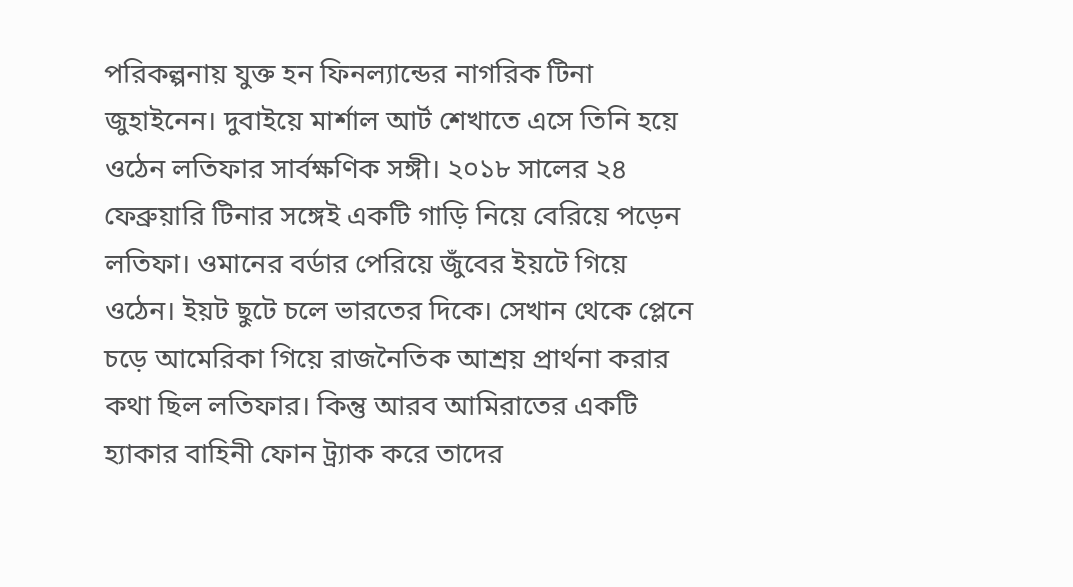পরিকল্পনায় যুক্ত হন ফিনল্যান্ডের নাগরিক টিনা জুহাইনেন। দুবাইয়ে মার্শাল আর্ট শেখাতে এসে তিনি হয়ে ওঠেন লতিফার সার্বক্ষণিক সঙ্গী। ২০১৮ সালের ২৪ ফেব্রুয়ারি টিনার সঙ্গেই একটি গাড়ি নিয়ে বেরিয়ে পড়েন লতিফা। ওমানের বর্ডার পেরিয়ে জুঁবের ইয়টে গিয়ে ওঠেন। ইয়ট ছুটে চলে ভারতের দিকে। সেখান থেকে প্লেনে চড়ে আমেরিকা গিয়ে রাজনৈতিক আশ্রয় প্রার্থনা করার কথা ছিল লতিফার। কিন্তু আরব আমিরাতের একটি হ্যাকার বাহিনী ফোন ট্র্যাক করে তাদের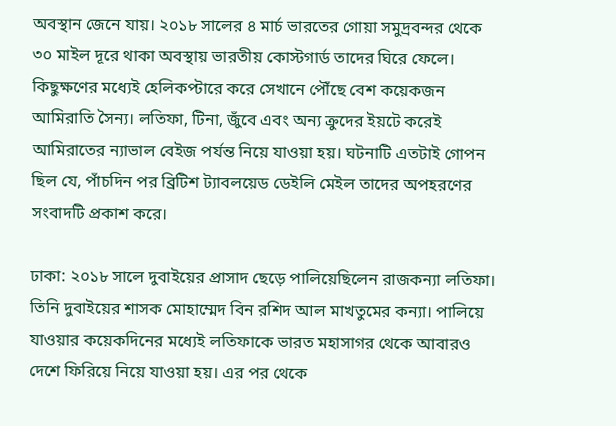অবস্থান জেনে যায়। ২০১৮ সালের ৪ মার্চ ভারতের গোয়া সমুদ্রবন্দর থেকে ৩০ মাইল দূরে থাকা অবস্থায় ভারতীয় কোস্টগার্ড তাদের ঘিরে ফেলে। কিছুক্ষণের মধ্যেই হেলিকপ্টারে করে সেখানে পৌঁছে বেশ কয়েকজন আমিরাতি সৈন্য। লতিফা, টিনা, জুঁবে এবং অন্য ক্রুদের ইয়টে করেই আমিরাতের ন্যাভাল বেইজ পর্যন্ত নিয়ে যাওয়া হয়। ঘটনাটি এতটাই গোপন ছিল যে, পাঁচদিন পর ব্রিটিশ ট্যাবলয়েড ডেইলি মেইল তাদের অপহরণের সংবাদটি প্রকাশ করে।

ঢাকা: ২০১৮ সালে দুবাইয়ের প্রাসাদ ছেড়ে পালিয়েছিলেন রাজকন্যা লতিফা। তিনি দুবাইয়ের শাসক মোহাম্মেদ বিন রশিদ আল মাখতুমের কন্যা। পালিয়ে যাওয়ার কয়েকদিনের মধ্যেই লতিফাকে ভারত মহাসাগর থেকে আবারও দেশে ফিরিয়ে নিয়ে যাওয়া হয়। এর পর থেকে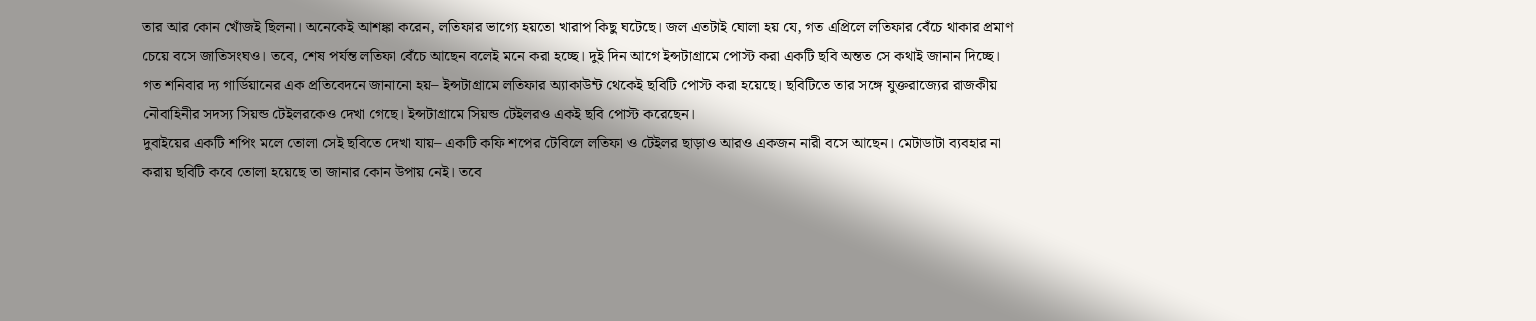তার আর কোন খোঁজই ছিলনা। অনেকেই আশঙ্কা করেন, লতিফার ভাগ্যে হয়তো খারাপ কিছু ঘটেছে। জল এতটাই ঘোলা হয় যে, গত এপ্রিলে লতিফার বেঁচে থাকার প্রমাণ চেয়ে বসে জাতিসংঘও। তবে, শেষ পর্যন্ত লতিফা বেঁচে আছেন বলেই মনে করা হচ্ছে। দুই দিন আগে ইন্সটাগ্রামে পোস্ট করা একটি ছবি অন্তত সে কথাই জানান দিচ্ছে।
গত শনিবার দ্য গার্ডিয়ানের এক প্রতিবেদনে জানানো হয়– ইন্সটাগ্রামে লতিফার অ্যাকাউন্ট থেকেই ছবিটি পোস্ট করা হয়েছে। ছবিটিতে তার সঙ্গে যুক্তরাজ্যের রাজকীয় নৌবাহিনীর সদস্য সিয়ন্ড টেইলরকেও দেখা গেছে। ইন্সটাগ্রামে সিয়ন্ড টেইলরও একই ছবি পোস্ট করেছেন।
দুবাইয়ের একটি শপিং মলে তোলা সেই ছবিতে দেখা যায়– একটি কফি শপের টেবিলে লতিফা ও টেইলর ছাড়াও আরও একজন নারী বসে আছেন। মেটাডাটা ব্যবহার না করায় ছবিটি কবে তোলা হয়েছে তা জানার কোন উপায় নেই। তবে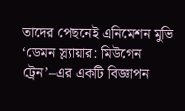তাদের পেছনেই এনিমেশন মুভি ‘ডেমন স্ল্যায়ার: মিউগেন ট্রেন’–এর একটি বিজ্ঞাপন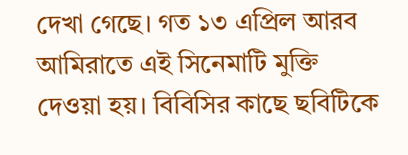দেখা গেছে। গত ১৩ এপ্রিল আরব আমিরাতে এই সিনেমাটি মুক্তি দেওয়া হয়। বিবিসির কাছে ছবিটিকে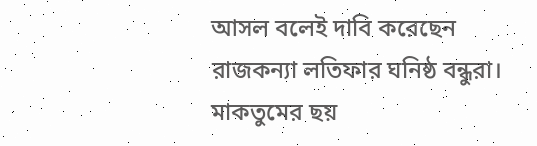আসল বলেই দাবি করেছেন রাজকন্যা লতিফার ঘনিষ্ঠ বন্ধুরা।
মাকতুমের ছয়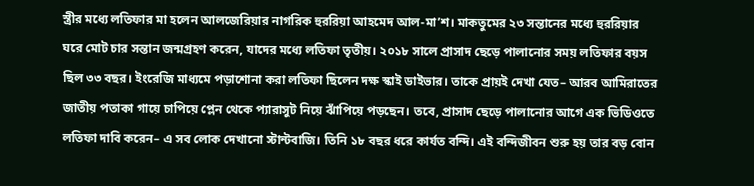স্ত্রীর মধ্যে লতিফার মা হলেন আলজেরিয়ার নাগরিক হুররিয়া আহমেদ আল-মা’শ। মাকতুমের ২৩ সন্তানের মধ্যে হুররিয়ার ঘরে মোট চার সন্তান জন্মগ্রহণ করেন, যাদের মধ্যে লতিফা তৃতীয়। ২০১৮ সালে প্রাসাদ ছেড়ে পালানোর সময় লতিফার বয়স ছিল ৩৩ বছর। ইংরেজি মাধ্যমে পড়াশোনা করা লতিফা ছিলেন দক্ষ স্কাই ডাইভার। তাকে প্রায়ই দেখা যেত– আরব আমিরাতের জাতীয় পতাকা গায়ে চাপিয়ে প্লেন থেকে প্যারাসুট নিয়ে ঝাঁপিয়ে পড়ছেন। তবে, প্রাসাদ ছেড়ে পালানোর আগে এক ভিডিওতে লতিফা দাবি করেন– এ সব লোক দেখানো স্টান্টবাজি। তিনি ১৮ বছর ধরে কার্যত বন্দি। এই বন্দিজীবন শুরু হয় তার বড় বোন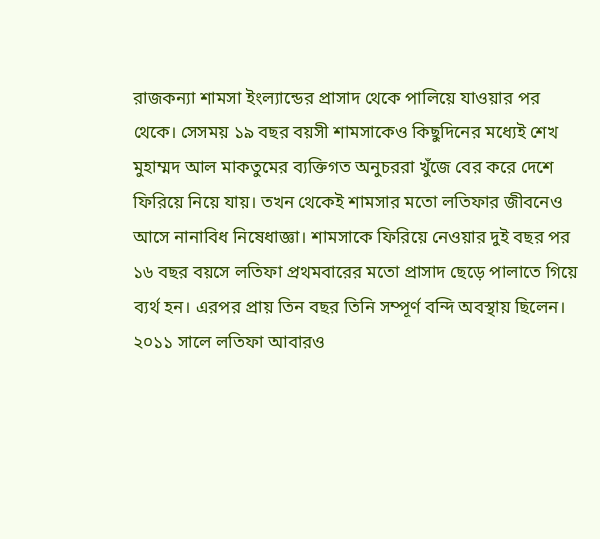রাজকন্যা শামসা ইংল্যান্ডের প্রাসাদ থেকে পালিয়ে যাওয়ার পর থেকে। সেসময় ১৯ বছর বয়সী শামসাকেও কিছুদিনের মধ্যেই শেখ মুহাম্মদ আল মাকতুমের ব্যক্তিগত অনুচররা খুঁজে বের করে দেশে ফিরিয়ে নিয়ে যায়। তখন থেকেই শামসার মতো লতিফার জীবনেও আসে নানাবিধ নিষেধাজ্ঞা। শামসাকে ফিরিয়ে নেওয়ার দুই বছর পর ১৬ বছর বয়সে লতিফা প্রথমবারের মতো প্রাসাদ ছেড়ে পালাতে গিয়ে ব্যর্থ হন। এরপর প্রায় তিন বছর তিনি সম্পূর্ণ বন্দি অবস্থায় ছিলেন।
২০১১ সালে লতিফা আবারও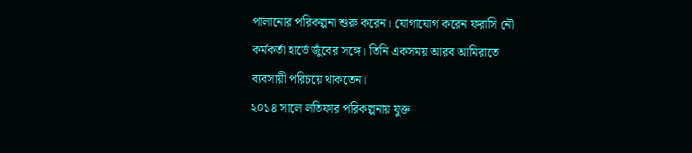পালানোর পরিকল্পনা শুরু করেন। যোগাযোগ করেন ফরাসি নৌ কর্মকর্তা হার্ভে জুঁবের সঙ্গে। তিনি একসময় আরব আমিরাতে ব্যবসায়ী পরিচয়ে থাকতেন।
২০১৪ সালে লতিফার পরিকল্পনায় যুক্ত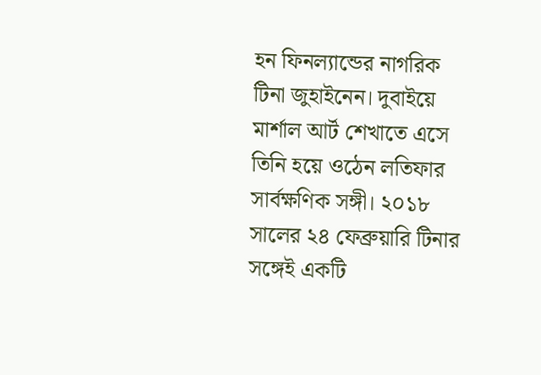হন ফিনল্যান্ডের নাগরিক টিনা জুহাইনেন। দুবাইয়ে মার্শাল আর্ট শেখাতে এসে তিনি হয়ে ওঠেন লতিফার সার্বক্ষণিক সঙ্গী। ২০১৮ সালের ২৪ ফেব্রুয়ারি টিনার সঙ্গেই একটি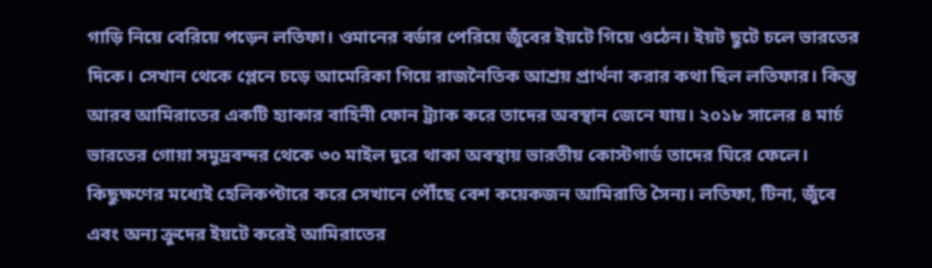গাড়ি নিয়ে বেরিয়ে পড়েন লতিফা। ওমানের বর্ডার পেরিয়ে জুঁবের ইয়টে গিয়ে ওঠেন। ইয়ট ছুটে চলে ভারতের দিকে। সেখান থেকে প্লেনে চড়ে আমেরিকা গিয়ে রাজনৈতিক আশ্রয় প্রার্থনা করার কথা ছিল লতিফার। কিন্তু আরব আমিরাতের একটি হ্যাকার বাহিনী ফোন ট্র্যাক করে তাদের অবস্থান জেনে যায়। ২০১৮ সালের ৪ মার্চ ভারতের গোয়া সমুদ্রবন্দর থেকে ৩০ মাইল দূরে থাকা অবস্থায় ভারতীয় কোস্টগার্ড তাদের ঘিরে ফেলে। কিছুক্ষণের মধ্যেই হেলিকপ্টারে করে সেখানে পৌঁছে বেশ কয়েকজন আমিরাতি সৈন্য। লতিফা, টিনা, জুঁবে এবং অন্য ক্রুদের ইয়টে করেই আমিরাতের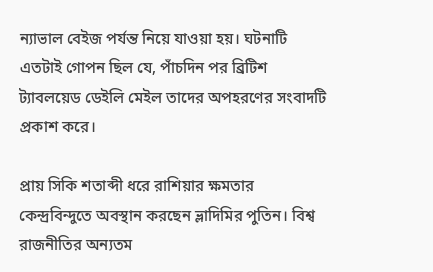ন্যাভাল বেইজ পর্যন্ত নিয়ে যাওয়া হয়। ঘটনাটি এতটাই গোপন ছিল যে, পাঁচদিন পর ব্রিটিশ ট্যাবলয়েড ডেইলি মেইল তাদের অপহরণের সংবাদটি প্রকাশ করে।

প্রায় সিকি শতাব্দী ধরে রাশিয়ার ক্ষমতার কেন্দ্রবিন্দুতে অবস্থান করছেন ভ্লাদিমির পুতিন। বিশ্ব রাজনীতির অন্যতম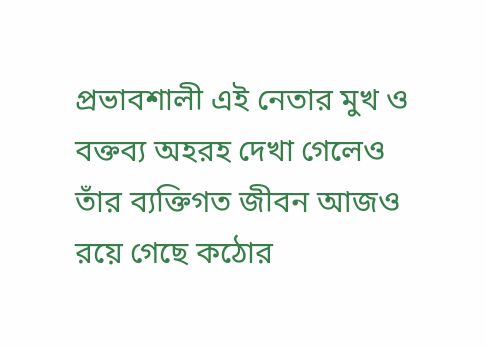প্রভাবশালী এই নেতার মুখ ও বক্তব্য অহরহ দেখা গেলেও তাঁর ব্যক্তিগত জীবন আজও রয়ে গেছে কঠোর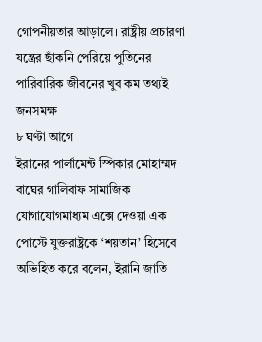গোপনীয়তার আড়ালে। রাষ্ট্রীয় প্রচারণা যন্ত্রের ছাঁকনি পেরিয়ে পুতিনের পারিবারিক জীবনের খুব কম তথ্যই জনসমক্ষ
৮ ঘণ্টা আগে
ইরানের পার্লামেন্ট স্পিকার মোহাম্মদ বাঘের গালিবাফ সামাজিক যোগাযোগমাধ্যম এক্সে দেওয়া এক পোস্টে যুক্তরাষ্ট্রকে ‘শয়তান’ হিসেবে অভিহিত করে বলেন, ইরানি জাতি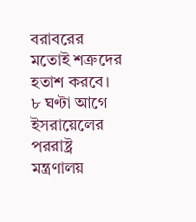বরাবরের মতোই শত্রুদের হতাশ করবে।
৮ ঘণ্টা আগে
ইসরায়েলের পররাষ্ট্র মন্ত্রণালয়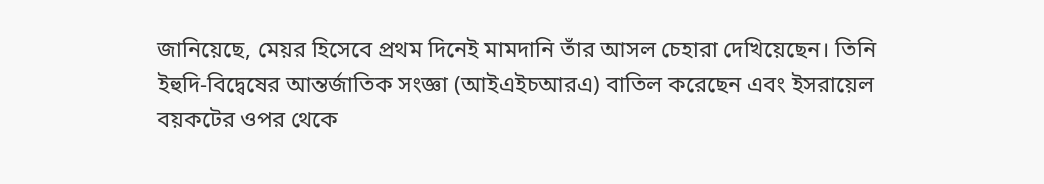জানিয়েছে, মেয়র হিসেবে প্রথম দিনেই মামদানি তাঁর আসল চেহারা দেখিয়েছেন। তিনি ইহুদি-বিদ্বেষের আন্তর্জাতিক সংজ্ঞা (আইএইচআরএ) বাতিল করেছেন এবং ইসরায়েল বয়কটের ওপর থেকে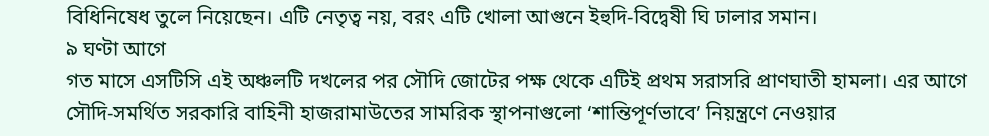বিধিনিষেধ তুলে নিয়েছেন। এটি নেতৃত্ব নয়, বরং এটি খোলা আগুনে ইহুদি-বিদ্বেষী ঘি ঢালার সমান।
৯ ঘণ্টা আগে
গত মাসে এসটিসি এই অঞ্চলটি দখলের পর সৌদি জোটের পক্ষ থেকে এটিই প্রথম সরাসরি প্রাণঘাতী হামলা। এর আগে সৌদি-সমর্থিত সরকারি বাহিনী হাজরামাউতের সামরিক স্থাপনাগুলো ‘শান্তিপূর্ণভাবে’ নিয়ন্ত্রণে নেওয়ার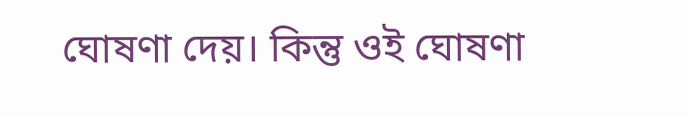ঘোষণা দেয়। কিন্তু ওই ঘোষণা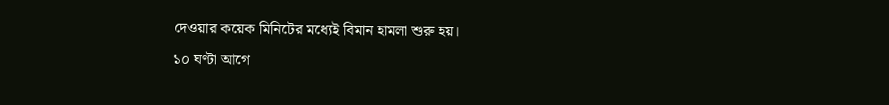দেওয়ার কয়েক মিনিটের মধ্যেই বিমান হামলা শুরু হয়।
১০ ঘণ্টা আগে